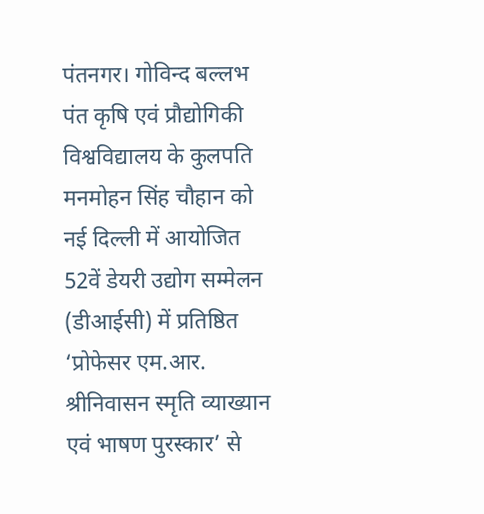पंतनगर। गोविन्द बल्लभ पंत कृषि एवं प्रौद्योगिकी विश्वविद्यालय के कुलपति मनमोहन सिंह चौहान को नई दिल्ली में आयोजित 52वें डेयरी उद्योग सम्मेलन (डीआईसी) में प्रतिष्ठित ‘प्रोफेसर एम.आर. श्रीनिवासन स्मृति व्याख्यान एवं भाषण पुरस्कार’ से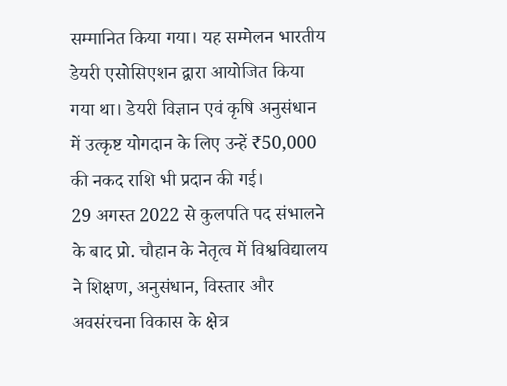सम्मानित किया गया। यह सम्मेलन भारतीय डेयरी एसोसिएशन द्वारा आयोजित किया गया था। डेयरी विज्ञान एवं कृषि अनुसंधान में उत्कृष्ट योगदान के लिए उन्हें ₹50,000 की नकद राशि भी प्रदान की गई।
29 अगस्त 2022 से कुलपति पद संभालने के बाद प्रो. चौहान के नेतृत्व में विश्वविद्यालय ने शिक्षण, अनुसंधान, विस्तार और अवसंरचना विकास के क्षेत्र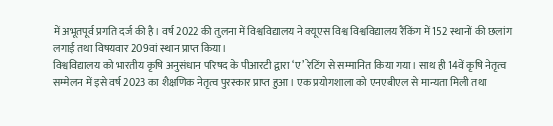में अभूतपूर्व प्रगति दर्ज की है। वर्ष 2022 की तुलना में विश्वविद्यालय ने क्यूएस विश्व विश्वविद्यालय रैंकिंग में 152 स्थानों की छलांग लगाई तथा विषयवार 209वां स्थान प्राप्त किया।
विश्वविद्यालय को भारतीय कृषि अनुसंधान परिषद के पीआरटी द्वारा ‘ए’ रेटिंग से सम्मानित किया गया। साथ ही 14वें कृषि नेतृत्व सम्मेलन में इसे वर्ष 2023 का शैक्षणिक नेतृत्व पुरस्कार प्राप्त हुआ। एक प्रयोगशाला को एनएबीएल से मान्यता मिली तथा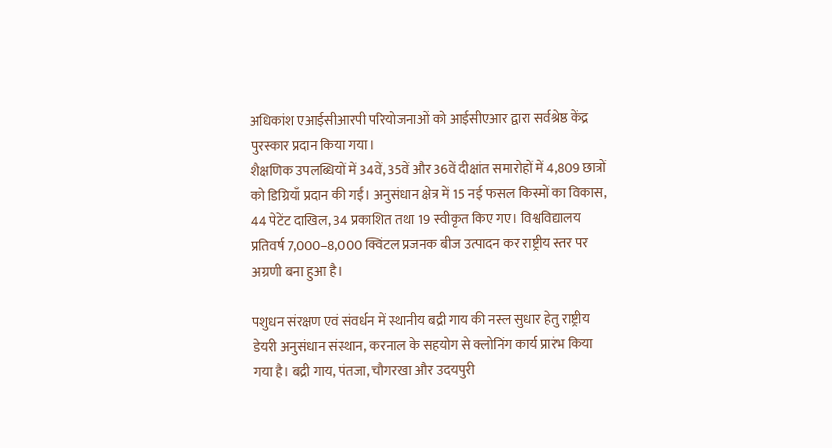अधिकांश एआईसीआरपी परियोजनाओं को आईसीएआर द्वारा सर्वश्रेष्ठ केंद्र पुरस्कार प्रदान किया गया।
शैक्षणिक उपलब्धियों में 34वें, 35वें और 36वें दीक्षांत समारोहों में 4,809 छात्रों को डिग्रियाँ प्रदान की गईं। अनुसंधान क्षेत्र में 15 नई फसल किस्मों का विकास, 44 पेटेंट दाखिल, 34 प्रकाशित तथा 19 स्वीकृत किए गए। विश्वविद्यालय प्रतिवर्ष 7,000–8,000 क्विंटल प्रजनक बीज उत्पादन कर राष्ट्रीय स्तर पर अग्रणी बना हुआ है।

पशुधन संरक्षण एवं संवर्धन में स्थानीय बद्री गाय की नस्ल सुधार हेतु राष्ट्रीय डेयरी अनुसंधान संस्थान, करनाल के सहयोग से क्लोनिंग कार्य प्रारंभ किया गया है। बद्री गाय, पंतजा, चौगरखा और उदयपुरी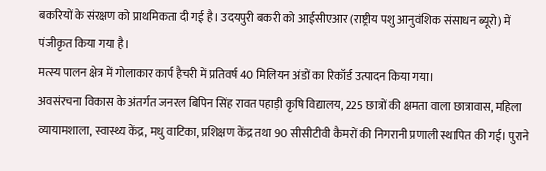बकरियों के संरक्षण को प्राथमिकता दी गई है। उदयपुरी बकरी को आईसीएआर (राष्ट्रीय पशु आनुवंशिक संसाधन ब्यूरो) में पंजीकृत किया गया है।
मत्स्य पालन क्षेत्र में गोलाकार कार्प हैचरी में प्रतिवर्ष 40 मिलियन अंडों का रिकॉर्ड उत्पादन किया गया।
अवसंरचना विकास के अंतर्गत जनरल बिपिन सिंह रावत पहाड़ी कृषि विद्यालय, 225 छात्रों की क्षमता वाला छात्रावास, महिला व्यायामशाला, स्वास्थ्य केंद्र, मधु वाटिका, प्रशिक्षण केंद्र तथा 90 सीसीटीवी कैमरों की निगरानी प्रणाली स्थापित की गई। पुराने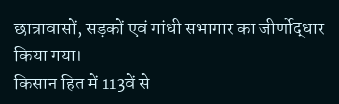छात्रावासों, सड़कों एवं गांधी सभागार का जीर्णोद्धार किया गया।
किसान हित में 113वें से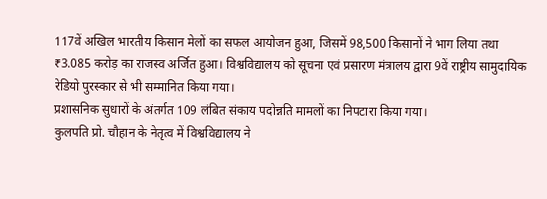117वें अखिल भारतीय किसान मेलों का सफल आयोजन हुआ, जिसमें 98,500 किसानों ने भाग लिया तथा ₹3.085 करोड़ का राजस्व अर्जित हुआ। विश्वविद्यालय को सूचना एवं प्रसारण मंत्रालय द्वारा 9वें राष्ट्रीय सामुदायिक रेडियो पुरस्कार से भी सम्मानित किया गया।
प्रशासनिक सुधारों के अंतर्गत 109 लंबित संकाय पदोन्नति मामलों का निपटारा किया गया।
कुलपति प्रो. चौहान के नेतृत्व में विश्वविद्यालय ने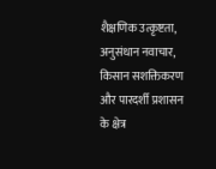शैक्षणिक उत्कृष्टता, अनुसंधान नवाचार, किसान सशक्तिकरण और पारदर्शी प्रशासन के क्षेत्र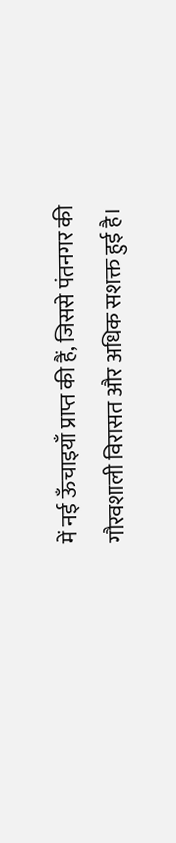में नई ऊँचाइयाँ प्राप्त की हैं, जिससे पंतनगर की गौरवशाली विरासत और अधिक सशक्त हुई है।